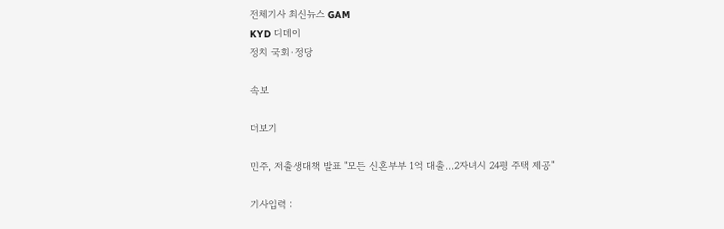전체기사 최신뉴스 GAM
KYD 디데이
정치 국회·정당

속보

더보기

민주, 저출생대책 발표 "모든 신혼부부 1억 대출…2자녀시 24평 주택 제공"

기사입력 :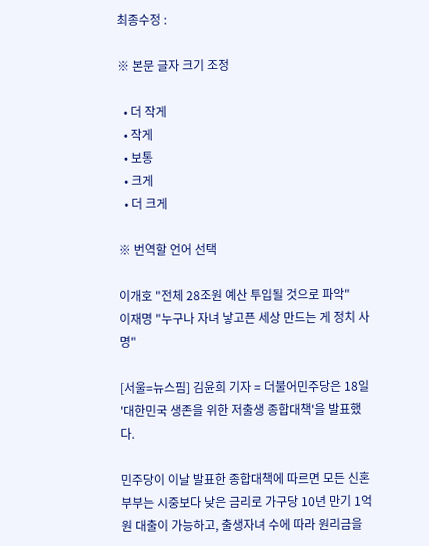최종수정 :

※ 본문 글자 크기 조정

  • 더 작게
  • 작게
  • 보통
  • 크게
  • 더 크게

※ 번역할 언어 선택

이개호 "전체 28조원 예산 투입될 것으로 파악"
이재명 "누구나 자녀 낳고픈 세상 만드는 게 정치 사명"

[서울=뉴스핌] 김윤희 기자 = 더불어민주당은 18일 '대한민국 생존을 위한 저출생 종합대책'을 발표했다.

민주당이 이날 발표한 종합대책에 따르면 모든 신혼부부는 시중보다 낮은 금리로 가구당 10년 만기 1억원 대출이 가능하고, 출생자녀 수에 따라 원리금을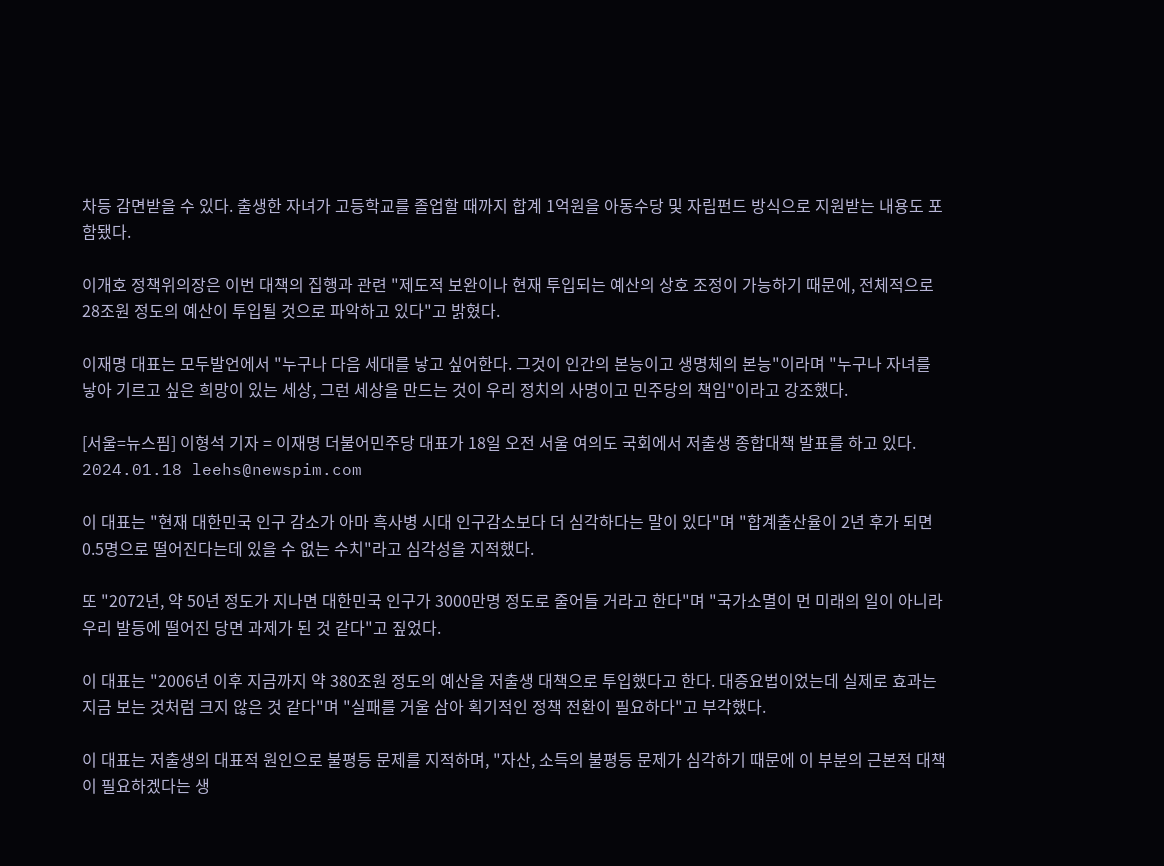차등 감면받을 수 있다. 출생한 자녀가 고등학교를 졸업할 때까지 합계 1억원을 아동수당 및 자립펀드 방식으로 지원받는 내용도 포함됐다.

이개호 정책위의장은 이번 대책의 집행과 관련 "제도적 보완이나 현재 투입되는 예산의 상호 조정이 가능하기 때문에, 전체적으로 28조원 정도의 예산이 투입될 것으로 파악하고 있다"고 밝혔다.

이재명 대표는 모두발언에서 "누구나 다음 세대를 낳고 싶어한다. 그것이 인간의 본능이고 생명체의 본능"이라며 "누구나 자녀를 낳아 기르고 싶은 희망이 있는 세상, 그런 세상을 만드는 것이 우리 정치의 사명이고 민주당의 책임"이라고 강조했다.

[서울=뉴스핌] 이형석 기자 = 이재명 더불어민주당 대표가 18일 오전 서울 여의도 국회에서 저출생 종합대책 발표를 하고 있다. 2024.01.18 leehs@newspim.com

이 대표는 "현재 대한민국 인구 감소가 아마 흑사병 시대 인구감소보다 더 심각하다는 말이 있다"며 "합계출산율이 2년 후가 되면 0.5명으로 떨어진다는데 있을 수 없는 수치"라고 심각성을 지적했다.

또 "2072년, 약 50년 정도가 지나면 대한민국 인구가 3000만명 정도로 줄어들 거라고 한다"며 "국가소멸이 먼 미래의 일이 아니라 우리 발등에 떨어진 당면 과제가 된 것 같다"고 짚었다.

이 대표는 "2006년 이후 지금까지 약 380조원 정도의 예산을 저출생 대책으로 투입했다고 한다. 대증요법이었는데 실제로 효과는 지금 보는 것처럼 크지 않은 것 같다"며 "실패를 거울 삼아 획기적인 정책 전환이 필요하다"고 부각했다.

이 대표는 저출생의 대표적 원인으로 불평등 문제를 지적하며, "자산, 소득의 불평등 문제가 심각하기 때문에 이 부분의 근본적 대책이 필요하겠다는 생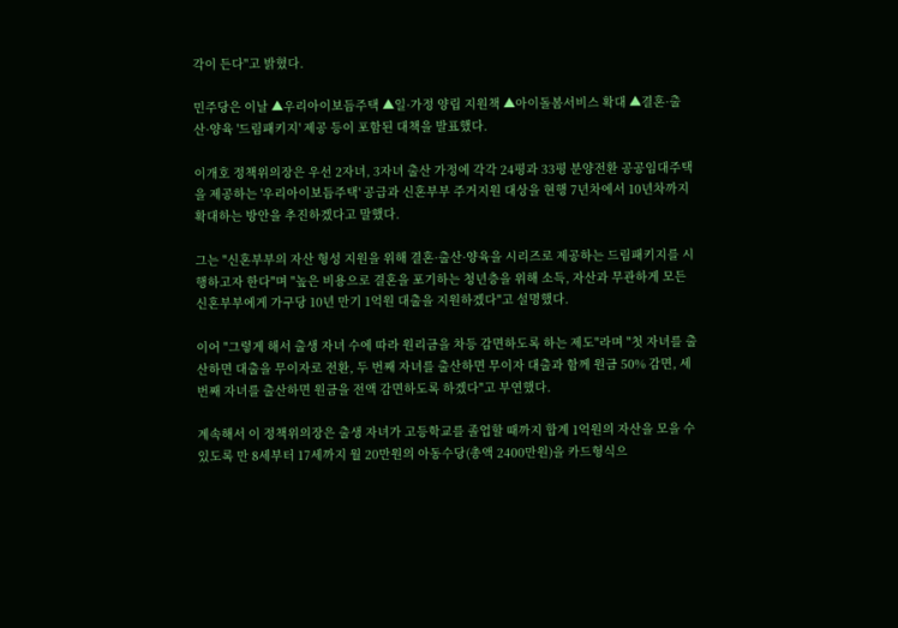각이 든다"고 밝혔다.

민주당은 이날 ▲우리아이보듬주택 ▲일·가정 양립 지원책 ▲아이돌봄서비스 확대 ▲결혼·출산·양육 '드림패키지' 제공 등이 포함된 대책을 발표했다.

이개호 정책위의장은 우선 2자녀, 3자녀 출산 가정에 각각 24평과 33평 분양전환 공공임대주택을 제공하는 '우리아이보듬주택' 공급과 신혼부부 주거지원 대상을 현행 7년차에서 10년차까지 확대하는 방안을 추진하겠다고 말했다.

그는 "신혼부부의 자산 형성 지원을 위해 결혼·출산·양육을 시리즈로 제공하는 드림패키지를 시행하고자 한다"며 "높은 비용으로 결혼을 포기하는 청년층을 위해 소득, 자산과 무관하게 모든 신혼부부에게 가구당 10년 만기 1억원 대출을 지원하겠다"고 설명했다.

이어 "그렇게 해서 출생 자녀 수에 따라 원리금을 차등 감면하도록 하는 제도"라며 "첫 자녀를 출산하면 대출을 무이자로 전환, 두 번째 자녀를 출산하면 무이자 대출과 함께 원금 50% 감면, 세 번째 자녀를 출산하면 원금을 전액 감면하도록 하겠다"고 부연했다.

계속해서 이 정책위의장은 출생 자녀가 고등학교를 졸업할 때까지 합계 1억원의 자산을 모을 수 있도록 만 8세부터 17세까지 월 20만원의 아동수당(총액 2400만원)을 카드형식으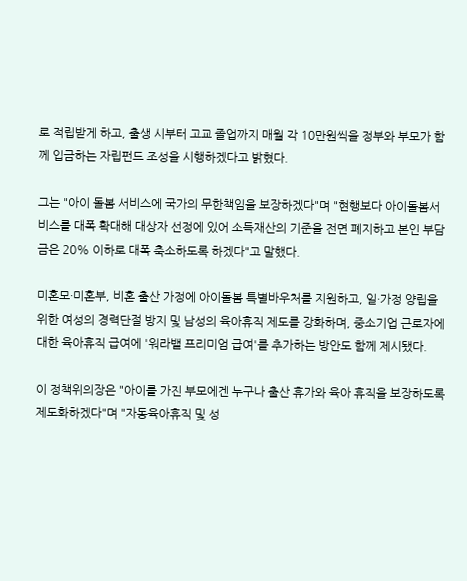로 적립받게 하고, 출생 시부터 고교 졸업까지 매월 각 10만원씩을 정부와 부모가 함께 입금하는 자립펀드 조성을 시행하겠다고 밝혔다.

그는 "아이 돌봄 서비스에 국가의 무한책임을 보장하겠다"며 "현행보다 아이돌봄서비스를 대폭 확대해 대상자 선정에 있어 소득재산의 기준을 전면 폐지하고 본인 부담금은 20% 이하로 대폭 축소하도록 하겠다"고 말했다.

미혼모·미혼부, 비혼 출산 가정에 아이돌봄 특별바우처를 지원하고, 일·가정 양립을 위한 여성의 경력단절 방지 및 남성의 육아휴직 제도를 강화하며, 중소기업 근로자에 대한 육아휴직 급여에 '워라밸 프리미엄 급여'를 추가하는 방안도 함께 제시됐다.

이 정책위의장은 "아이를 가진 부모에겐 누구나 출산 휴가와 육아 휴직을 보장하도록 제도화하겠다"며 "자동육아휴직 및 성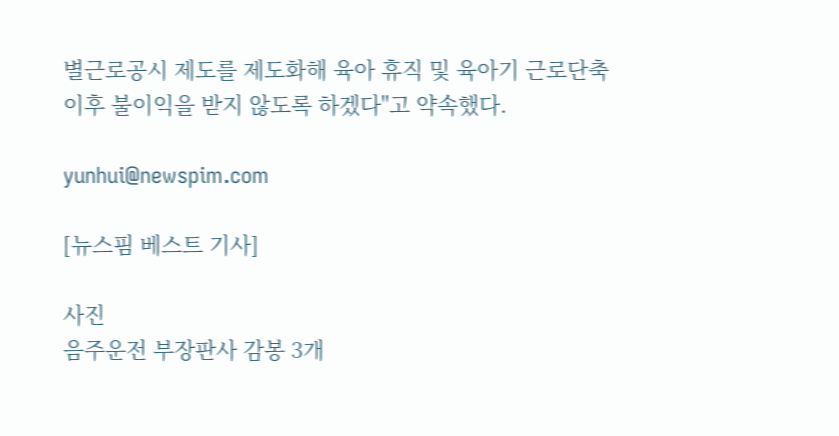별근로공시 제도를 제도화해 육아 휴직 및 육아기 근로단축 이후 불이익을 받지 않도록 하겠다"고 약속했다.

yunhui@newspim.com

[뉴스핌 베스트 기사]

사진
음주운전 부장판사 감봉 3개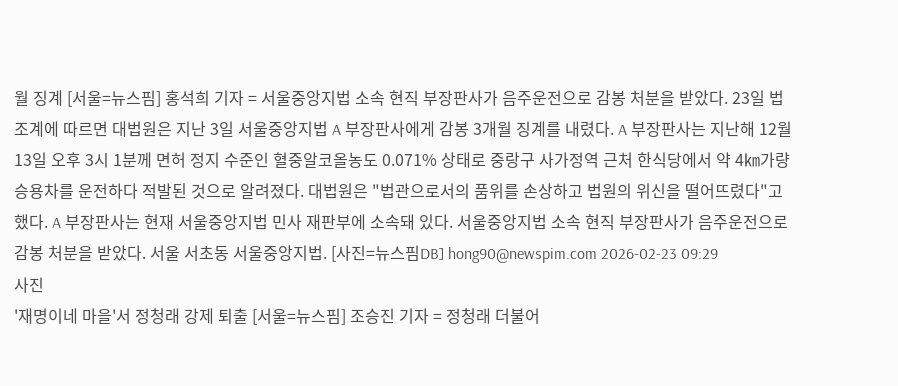월 징계 [서울=뉴스핌] 홍석희 기자 = 서울중앙지법 소속 현직 부장판사가 음주운전으로 감봉 처분을 받았다. 23일 법조계에 따르면 대법원은 지난 3일 서울중앙지법 A 부장판사에게 감봉 3개월 징계를 내렸다. A 부장판사는 지난해 12월 13일 오후 3시 1분께 면허 정지 수준인 혈중알코올농도 0.071% 상태로 중랑구 사가정역 근처 한식당에서 약 4㎞가량 승용차를 운전하다 적발된 것으로 알려졌다. 대법원은 "법관으로서의 품위를 손상하고 법원의 위신을 떨어뜨렸다"고 했다. A 부장판사는 현재 서울중앙지법 민사 재판부에 소속돼 있다. 서울중앙지법 소속 현직 부장판사가 음주운전으로 감봉 처분을 받았다. 서울 서초동 서울중앙지법. [사진=뉴스핌DB] hong90@newspim.com 2026-02-23 09:29
사진
'재명이네 마을'서 정청래 강제 퇴출 [서울=뉴스핌] 조승진 기자 = 정청래 더불어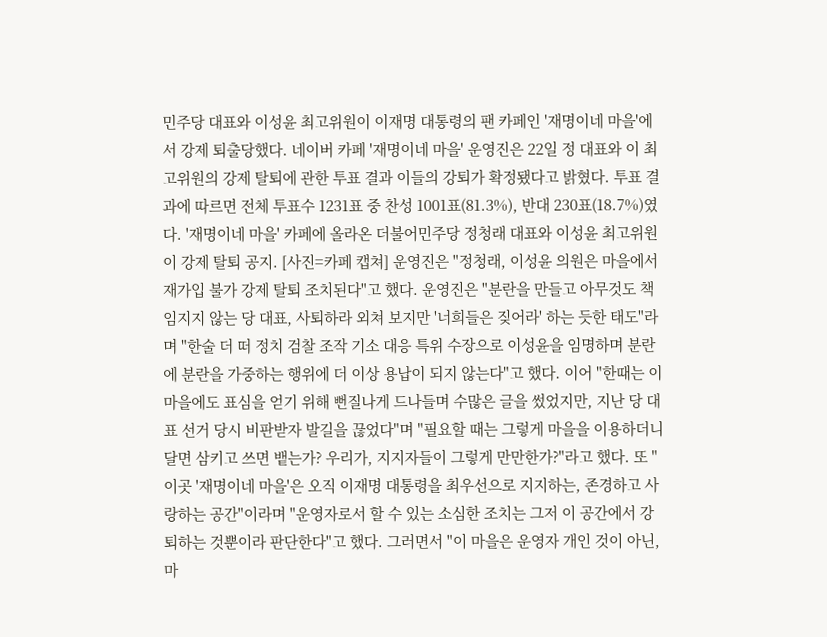민주당 대표와 이성윤 최고위원이 이재명 대통령의 팬 카페인 '재명이네 마을'에서 강제 퇴출당했다. 네이버 카페 '재명이네 마을' 운영진은 22일 정 대표와 이 최고위원의 강제 탈퇴에 관한 투표 결과 이들의 강퇴가 확정됐다고 밝혔다. 투표 결과에 따르면 전체 투표수 1231표 중 찬성 1001표(81.3%), 반대 230표(18.7%)였다. '재명이네 마을' 카페에 올라온 더불어민주당 정청래 대표와 이성윤 최고위원이 강제 탈퇴 공지. [사진=카페 캡쳐] 운영진은 "정청래, 이성윤 의원은 마을에서 재가입 불가 강제 탈퇴 조치된다"고 했다. 운영진은 "분란을 만들고 아무것도 책임지지 않는 당 대표, 사퇴하라 외쳐 보지만 '너희들은 짖어라' 하는 듯한 태도"라며 "한술 더 떠 정치 검찰 조작 기소 대응 특위 수장으로 이성윤을 임명하며 분란에 분란을 가중하는 행위에 더 이상 용납이 되지 않는다"고 했다. 이어 "한때는 이 마을에도 표심을 얻기 위해 뻔질나게 드나들며 수많은 글을 썼었지만, 지난 당 대표 선거 당시 비판받자 발길을 끊었다"며 "필요할 때는 그렇게 마을을 이용하더니 달면 삼키고 쓰면 뱉는가? 우리가, 지지자들이 그렇게 만만한가?"라고 했다. 또 "이곳 '재명이네 마을'은 오직 이재명 대통령을 최우선으로 지지하는, 존경하고 사랑하는 공간"이라며 "운영자로서 할 수 있는 소심한 조치는 그저 이 공간에서 강퇴하는 것뿐이라 판단한다"고 했다. 그러면서 "이 마을은 운영자 개인 것이 아닌, 마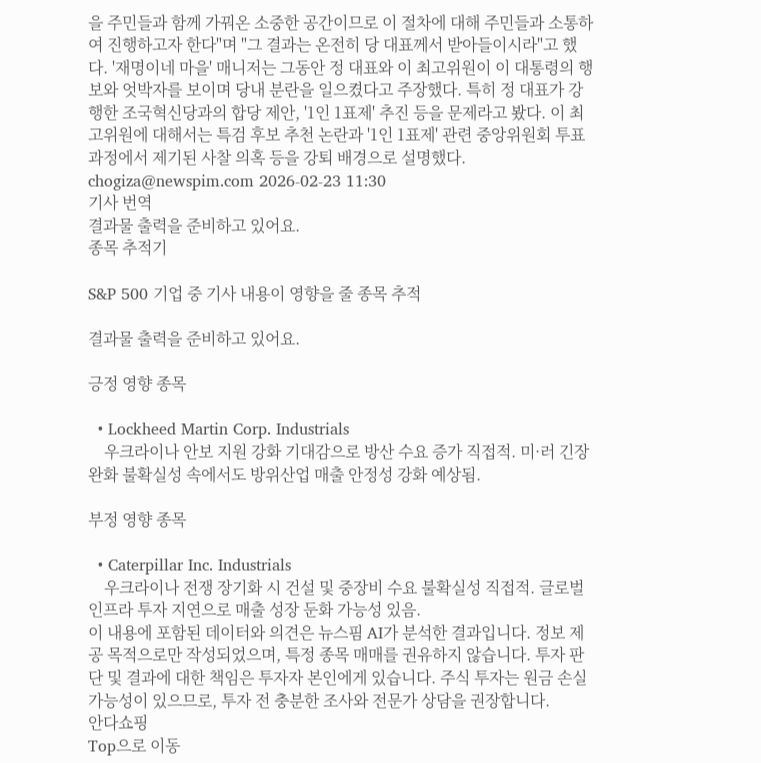을 주민들과 함께 가꿔온 소중한 공간이므로 이 절차에 대해 주민들과 소통하여 진행하고자 한다"며 "그 결과는 온전히 당 대표께서 받아들이시라"고 했다. '재명이네 마을' 매니저는 그동안 정 대표와 이 최고위원이 이 대통령의 행보와 엇박자를 보이며 당내 분란을 일으켰다고 주장했다. 특히 정 대표가 강행한 조국혁신당과의 합당 제안, '1인 1표제' 추진 등을 문제라고 봤다. 이 최고위원에 대해서는 특검 후보 추천 논란과 '1인 1표제' 관련 중앙위원회 투표 과정에서 제기된 사찰 의혹 등을 강퇴 배경으로 설명했다.  chogiza@newspim.com 2026-02-23 11:30
기사 번역
결과물 출력을 준비하고 있어요.
종목 추적기

S&P 500 기업 중 기사 내용이 영향을 줄 종목 추적

결과물 출력을 준비하고 있어요.

긍정 영향 종목

  • Lockheed Martin Corp. Industrials
    우크라이나 안보 지원 강화 기대감으로 방산 수요 증가 직접적. 미·러 긴장 완화 불확실성 속에서도 방위산업 매출 안정성 강화 예상됨.

부정 영향 종목

  • Caterpillar Inc. Industrials
    우크라이나 전쟁 장기화 시 건설 및 중장비 수요 불확실성 직접적. 글로벌 인프라 투자 지연으로 매출 성장 둔화 가능성 있음.
이 내용에 포함된 데이터와 의견은 뉴스핌 AI가 분석한 결과입니다. 정보 제공 목적으로만 작성되었으며, 특정 종목 매매를 권유하지 않습니다. 투자 판단 및 결과에 대한 책임은 투자자 본인에게 있습니다. 주식 투자는 원금 손실 가능성이 있으므로, 투자 전 충분한 조사와 전문가 상담을 권장합니다.
안다쇼핑
Top으로 이동